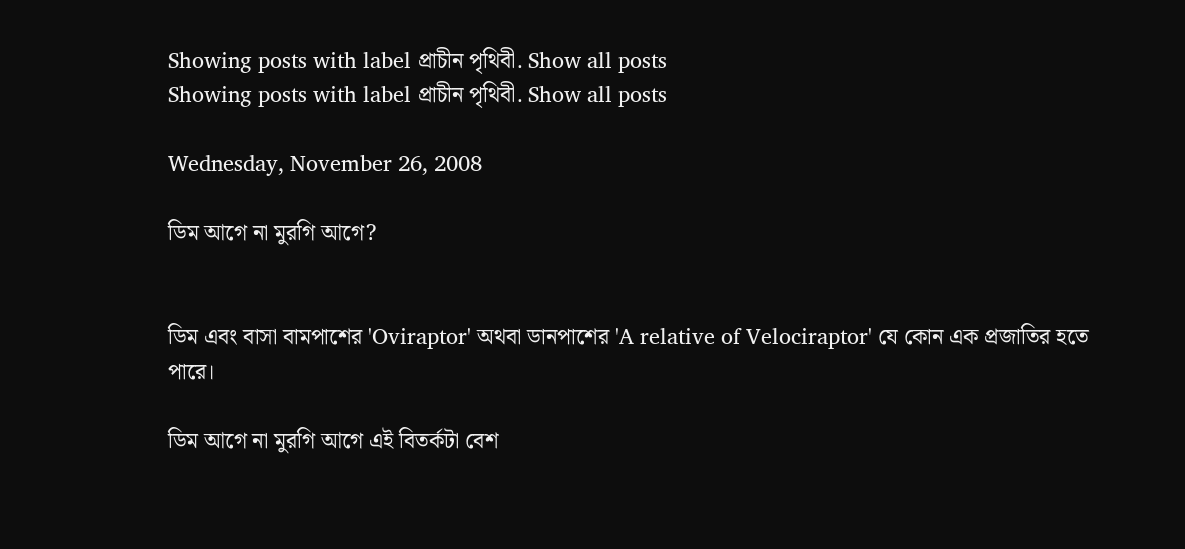Showing posts with label প্রাচীন পৃথিবী. Show all posts
Showing posts with label প্রাচীন পৃথিবী. Show all posts

Wednesday, November 26, 2008

ডিম আগে না মুরগি আগে?


ডিম এবং বাসা বামপাশের 'Oviraptor' অথবা ডানপাশের 'A relative of Velociraptor' যে কোন এক প্রজাতির হতে পারে।

ডিম আগে না মুরগি আগে এই বিতর্কটা বেশ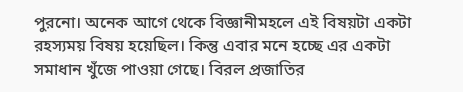পুরনো। অনেক আগে থেকে বিজ্ঞানীমহলে এই বিষয়টা একটা রহস্যময় বিষয় হয়েছিল। কিন্তু এবার মনে হচ্ছে এর একটা সমাধান খুঁজে পাওয়া গেছে। বিরল প্রজাতির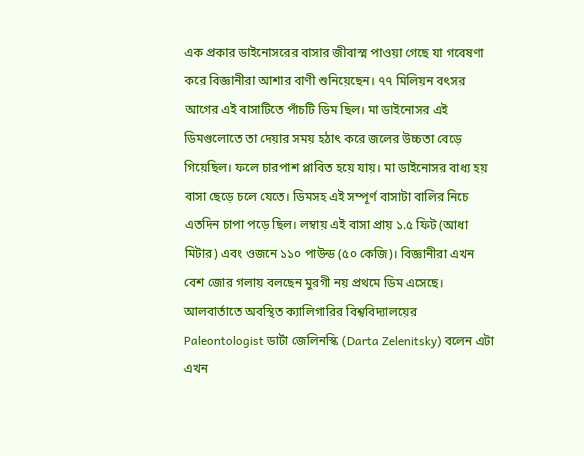এক প্রকার ডাইনোসরের বাসার জীবাস্ম পাওয়া গেছে যা গবেষণা করে বিজ্ঞানীরা আশার বাণী শুনিয়েছেন। ৭৭ মিলিয়ন বৎসর আগের এই বাসাটিতে পাঁচটি ডিম ছিল। মা ডাইনোসর এই ডিমগুলোতে তা দেয়ার সময় হঠাৎ করে জলের উচ্চতা বেড়ে গিয়েছিল। ফলে চারপাশ প্লাবিত হয়ে যায়। মা ডাইনোসর বাধ্য হয় বাসা ছেড়ে চলে যেতে। ডিমসহ এই সম্পূর্ণ বাসাটা বালির নিচে এতদিন চাপা পড়ে ছিল। লম্বায় এই বাসা প্রায় ১.৫ ফিট (আধা মিটার) এবং ওজনে ১১০ পাউন্ড (৫০ কেজি)। বিজ্ঞানীরা এখন বেশ জোর গলায় বলছেন মুরগী নয় প্রথমে ডিম এসেছে। আলবার্তাতে অবস্থিত ক্যালিগারির বিশ্ববিদ্যালয়ের Paleontologist ডার্টা জেলিনস্কি (Darta Zelenitsky) বলেন এটা এখন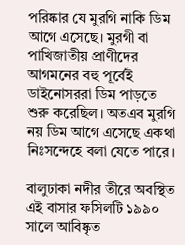পরিষ্কার যে মুরগি নাকি ডিম আগে এসেছে। মুরগী বা পাখিজাতীয় প্রাণীদের আগমনের বহু পূর্বেই ডাইনোসররা ডিম পাড়তে শুরু করেছিল। অতএব মুরগি নয় ডিম আগে এসেছে একথা নিঃসন্দেহে বলা যেতে পারে।

বালুঢাকা নদীর তীরে অবস্থিত এই বাসার ফসিলটি ১৯৯০ সালে আবিষ্কৃত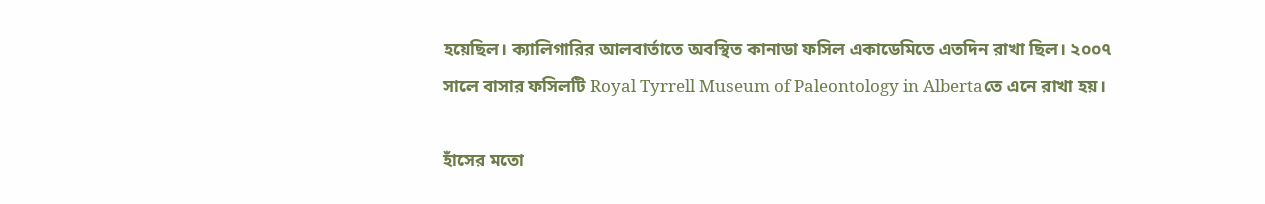হয়েছিল। ক্যালিগারির আলবার্তাতে অবস্থিত কানাডা ফসিল একাডেমিতে এতদিন রাখা ছিল। ২০০৭ সালে বাসার ফসিলটি Royal Tyrrell Museum of Paleontology in Albertaতে এনে রাখা হয়।

হাঁসের মতো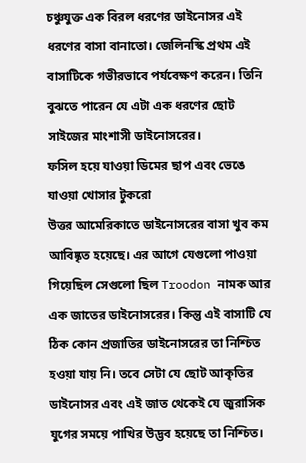চঞ্চুযুক্ত এক বিরল ধরণের ডাইনোসর এই ধরণের বাসা বানাতো। জেলিনস্কি প্রথম এই বাসাটিকে গভীরভাবে পর্যবেক্ষণ করেন। তিনি বুঝতে পারেন যে এটা এক ধরণের ছোট সাইজের মাংশাসী ডাইনোসরের।
ফসিল হয়ে যাওয়া ডিমের ছাপ এবং ভেঙে যাওয়া খোসার টুকরো
উত্তর আমেরিকাতে ডাইনোসরের বাসা খুব কম আবিষ্কৃত হয়েছে। এর আগে যেগুলো পাওয়া গিয়েছিল সেগুলো ছিল Troodon নামক আর এক জাতের ডাইনোসরের। কিন্তু এই বাসাটি যে ঠিক কোন প্রজাতির ডাইনোসরের তা নিশ্চিত হওয়া যায় নি। তবে সেটা যে ছোট আকৃতির ডাইনোসর এবং এই জাত থেকেই যে জুরাসিক যুগের সময়ে পাখির উদ্ভব হয়েছে তা নিশ্চিত।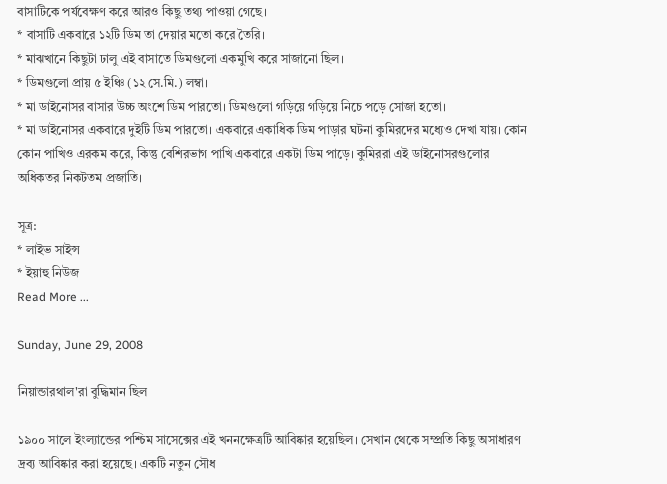বাসাটিকে পর্যবেক্ষণ করে আরও কিছু তথ্য পাওয়া গেছে।
* বাসাটি একবারে ১২টি ডিম তা দেয়ার মতো করে তৈরি।
* মাঝখানে কিছুটা ঢালু এই বাসাতে ডিমগুলো একমুখি করে সাজানো ছিল।
* ডিমগুলো প্রায় ৫ ইঞ্চি (১২ সে.মি.) লম্বা।
* মা ডাইনোসর বাসার উচ্চ অংশে ডিম পারতো। ডিমগুলো গড়িয়ে গড়িয়ে নিচে পড়ে সোজা হতো।
* মা ডাইনোসর একবারে দুইটি ডিম পারতো। একবারে একাধিক ডিম পাড়ার ঘটনা কুমিরদের মধ্যেও দেখা যায়। কোন কোন পাখিও এরকম করে, কিন্তু বেশিরভাগ পাখি একবারে একটা ডিম পাড়ে। কুমিররা এই ডাইনোসরগুলোর অধিকতর নিকটতম প্রজাতি।

সূত্র:
* লাইভ সাইন্স
* ইয়াহু নিউজ
Read More ...

Sunday, June 29, 2008

নিয়ান্ডারথাল'রা বুদ্ধিমান ছিল

১৯০০ সালে ইংল্যান্ডের পশ্চিম সাসেক্সের এই খননক্ষেত্রটি আবিষ্কার হয়েছিল। সেখান থেকে সম্প্রতি কিছু অসাধারণ দ্রব্য আবিষ্কার করা হয়েছে। একটি নতুন সৌধ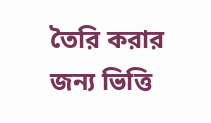তৈরি করার জন্য ভিত্তি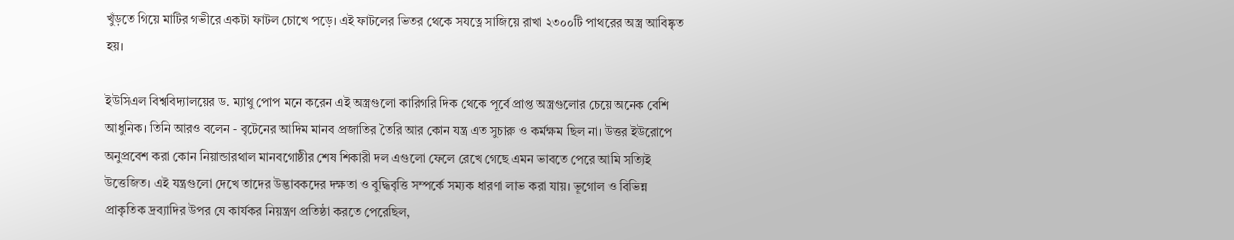খুঁড়তে গিয়ে মাটির গভীরে একটা ফাটল চোখে পড়ে। এই ফাটলের ভিতর থেকে সযত্নে সাজিয়ে রাখা ২৩০০টি পাথরের অস্ত্র আবিষ্কৃত হয়।

ইউসিএল বিশ্ববিদ্যালয়ের ড. ম্যাথু পোপ মনে করেন এই অস্ত্রগুলো কারিগরি দিক থেকে পূর্বে প্রাপ্ত অস্ত্রগুলোর চেয়ে অনেক বেশি আধুনিক। তিনি আরও বলেন - বৃটেনের আদিম মানব প্রজাতির তৈরি আর কোন যন্ত্র এত সুচারু ও কর্মক্ষম ছিল না। উত্তর ইউরোপে অনুপ্রবেশ করা কোন নিয়ান্ডারথাল মানবগোষ্ঠীর শেষ শিকারী দল এগুলো ফেলে রেখে গেছে এমন ভাবতে পেরে আমি সত্যিই উত্তেজিত। এই যন্ত্রগুলো দেখে তাদের উদ্ভাবকদের দক্ষতা ও বুদ্ধিবৃত্তি সম্পর্কে সম্যক ধারণা লাভ করা যায়। ভূগোল ও বিভিন্ন প্রাকৃতিক দ্রব্যাদির উপর যে কার্যকর নিয়ন্ত্রণ প্রতিষ্ঠা করতে পেরেছিল,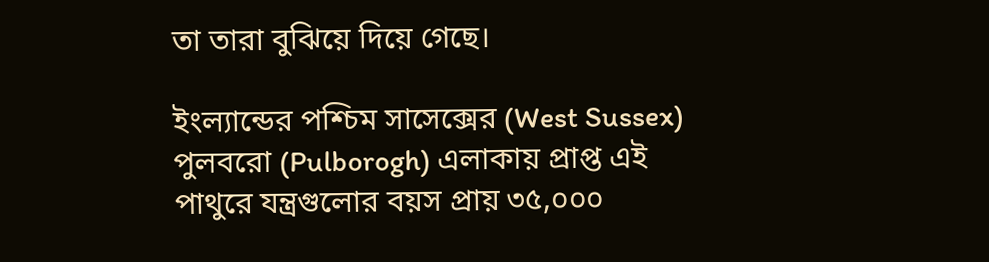তা তারা বুঝিয়ে দিয়ে গেছে।

ইংল্যান্ডের পশ্চিম সাসেক্সের (West Sussex) পুলবরো (Pulborogh) এলাকায় প্রাপ্ত এই পাথুরে যন্ত্রগুলোর বয়স প্রায় ৩৫,০০০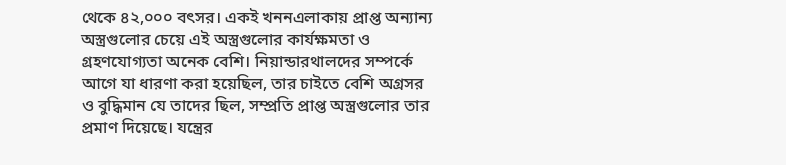থেকে ৪২,০০০ বৎসর। একই খননএলাকায় প্রাপ্ত অন্যান্য অস্ত্রগুলোর চেয়ে এই অস্ত্রগুলোর কার্যক্ষমতা ও গ্রহণযোগ্যতা অনেক বেশি। নিয়ান্ডারথালদের সম্পর্কে আগে যা ধারণা করা হয়েছিল, তার চাইতে বেশি অগ্রসর ও বুদ্ধিমান যে তাদের ছিল, সম্প্রতি প্রাপ্ত অস্ত্রগুলোর তার প্রমাণ দিয়েছে। যন্ত্রের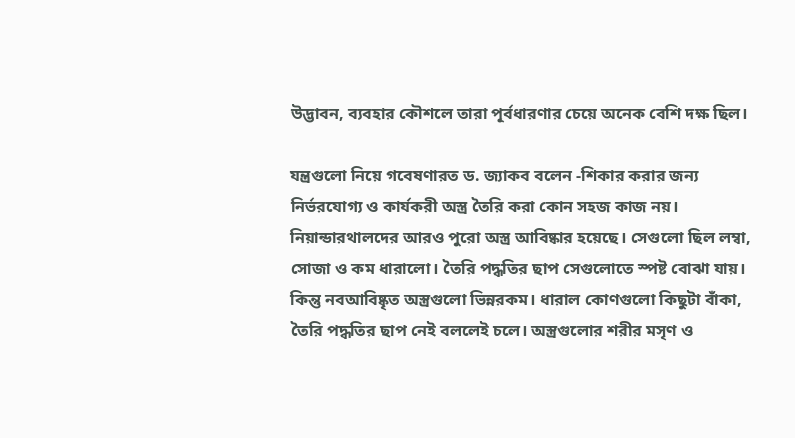উদ্ভাবন, ব্যবহার কৌশলে তারা পূর্বধারণার চেয়ে অনেক বেশি দক্ষ ছিল।

যন্ত্রগুলো নিয়ে গবেষণারত ড. জ্যাকব বলেন -শিকার করার জন্য নির্ভরযোগ্য ও কার্যকরী অস্ত্র তৈরি করা কোন সহজ কাজ নয়। নিয়ান্ডারথালদের আরও পুরো অস্ত্র আবিষ্কার হয়েছে। সেগুলো ছিল লম্বা, সোজা ও কম ধারালো। তৈরি পদ্ধতির ছাপ সেগুলোতে স্পষ্ট বোঝা যায়। কিন্তু নবআবিষ্কৃত অস্ত্রগুলো ভিন্নরকম। ধারাল কোণগুলো কিছুটা বাঁকা, তৈরি পদ্ধতির ছাপ নেই বললেই চলে। অস্ত্রগুলোর শরীর মসৃণ ও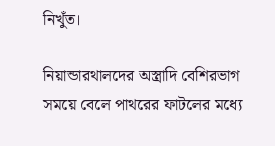নিখুঁত।

নিয়ান্ডারথালদের অস্ত্রাদি বেশিরভাগ সময়ে বেলে পাথরের ফাটলের মধ্যে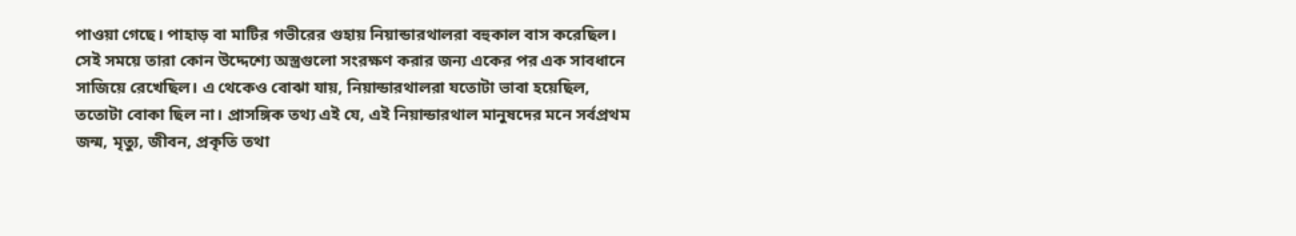পাওয়া গেছে। পাহাড় বা মাটির গভীরের গুহায় নিয়ান্ডারথালরা বহুকাল বাস করেছিল। সেই সময়ে তারা কোন উদ্দেশ্যে অস্ত্রগুলো সংরক্ষণ করার জন্য একের পর এক সাবধানে সাজিয়ে রেখেছিল। এ থেকেও বোঝা যায়, নিয়ান্ডারথালরা যতোটা ভাবা হয়েছিল, ততোটা বোকা ছিল না। প্রাসঙ্গিক তথ্য এই যে, এই নিয়ান্ডারথাল মানুষদের মনে সর্বপ্রথম জন্ম, মৃত্যু, জীবন, প্রকৃতি তথা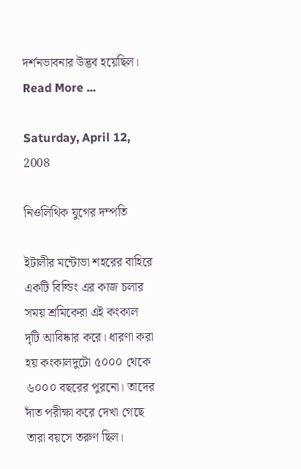দর্শনভাবনার উদ্ভব হয়েছিল।
Read More ...

Saturday, April 12, 2008

নিওলিথিক যুগের দম্পতি

ইটালীর মন্টোভা শহরের বাহিরে একটি বিল্ডিং এর কাজ চলার সময় শ্রমিকেরা এই কংকাল দৃটি আবিষ্কার করে। ধারণা করা হয় কংকালদুটো ৫০০০ থেকে ৬০০০ বছরের পুরনো। তাদের দাঁত পরীক্ষা করে দেখা গেছে তারা বয়সে তরুণ ছিল।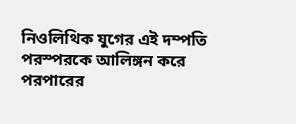নিওলিথিক যুগের এই দম্পতি পরস্পরকে আলিঙ্গন করে পরপারের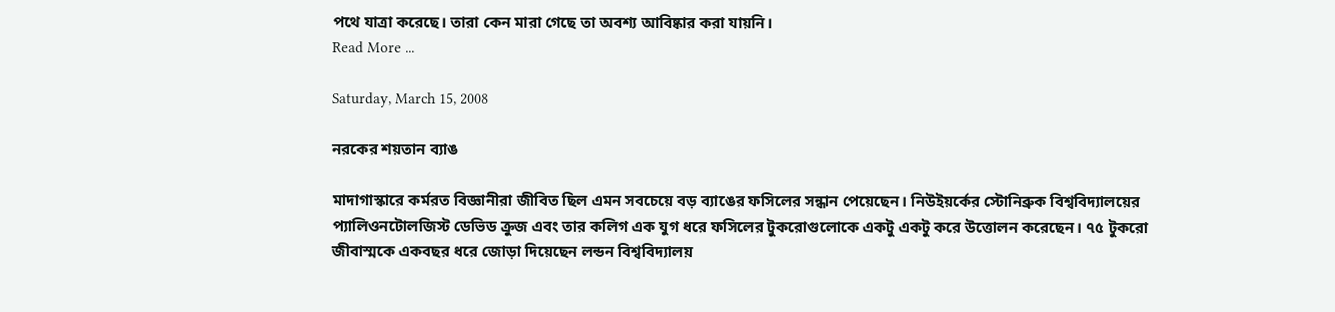পথে যাত্রা করেছে। তারা কেন মারা গেছে তা অবশ্য আবিষ্কার করা যায়নি।
Read More ...

Saturday, March 15, 2008

নরকের শয়তান ব্যাঙ

মাদাগাস্কারে কর্মরত বিজ্ঞানীরা জীবিত ছিল এমন সবচেয়ে বড় ব্যাঙের ফসিলের সন্ধান পেয়েছেন। নিউইয়র্কের স্টোনিব্রুক বিশ্ববিদ্যালয়ের প্যালিওনটোলজিস্ট ডেভিড ক্রুজ এবং তার কলিগ এক যুগ ধরে ফসিলের টুকরোগুলোকে একটু একটু করে উত্তোলন করেছেন। ৭৫ টুকরো জীবাস্মকে একবছর ধরে জোড়া দিয়েছেন লন্ডন বিশ্ববিদ্যালয়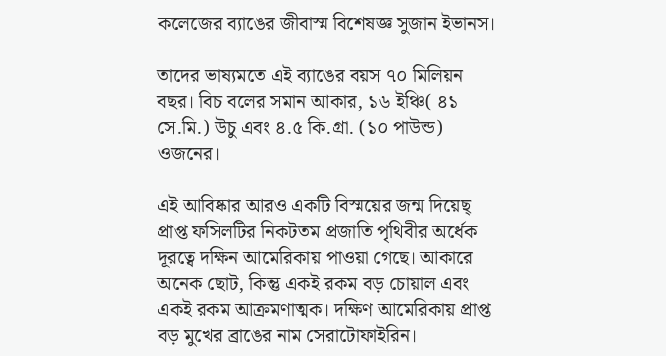কলেজের ব্যাঙের জীবাস্ম বিশেষজ্ঞ সুজান ইভানস।

তাদের ভাষ্যমতে এই ব্যাঙের বয়স ৭০ মিলিয়ন বছর। বিচ বলের সমান আকার, ১৬ ইঞ্চি( ৪১ সে.মি.) উচু এবং ৪.৫ কি.গ্রা. (১০ পাউন্ড) ওজনের।

এই আবিষ্কার আরও একটি বিস্ময়ের জন্ম দিয়েছ্ প্রাপ্ত ফসিলটির নিকটতম প্রজাতি পৃথিবীর অর্ধেক দূরত্বে দক্ষিন আমেরিকায় পাওয়া গেছে। আকারে অনেক ছোট, কিন্তু একই রকম বড় চোয়াল এবং একই রকম আক্রমণাত্মক। দক্ষিণ আমেরিকায় প্রাপ্ত বড় মুখের ব্রাঙের নাম সেরাটোফাইরিন।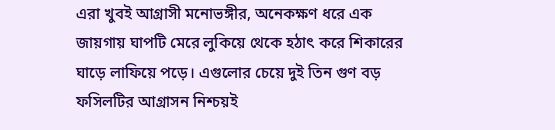এরা খুবই আগ্রাসী মনোভঙ্গীর, অনেকক্ষণ ধরে এক জায়গায় ঘাপটি মেরে লুকিয়ে থেকে হঠাৎ করে শিকারের ঘাড়ে লাফিয়ে পড়ে। এগুলোর চেয়ে দুই তিন গুণ বড় ফসিলটির আগ্রাসন নিশ্চয়ই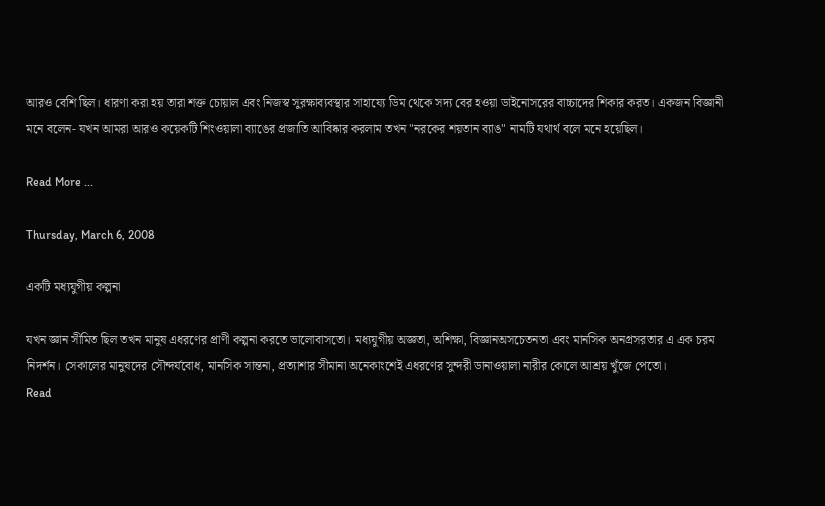আরও বেশি ছিল। ধারণা করা হয় তারা শক্ত চোয়াল এবং নিজস্ব সুরক্ষাব্যবস্থার সাহায্যে ডিম থেকে সদ্য বের হওয়া ডাইনোসরের বাচ্চাদের শিকার করত। একজন বিজ্ঞানী মনে বলেন- যখন আমরা আরও কয়েকটি শিংওয়ালা ব্যাঙের প্রজাতি আবিষ্কার করলাম তখন "নরকের শয়তান ব্যাঙ" নামটি যথার্থ বলে মনে হয়েছিল।

Read More ...

Thursday, March 6, 2008

একটি মধ্যযুগীয় কল্পনা

যখন জ্ঞান সীমিত ছিল তখন মানুষ এধরণের প্রাণী কল্পনা করতে ভালোবাসতো। মধ্যযুগীয় অজ্ঞতা, অশিক্ষা, বিজ্ঞানঅসচেতনতা এবং মানসিক অনগ্রসরতার এ এক চরম নিদর্শন। সেকালের মানুষদের সৌন্দর্যবোধ, মানসিক সান্তনা, প্রত্যাশার সীমানা অনেকাংশেই এধরণের সুন্দরী ডানাওয়ালা নারীর কোলে আশ্রয় খুঁজে পেতো।
Read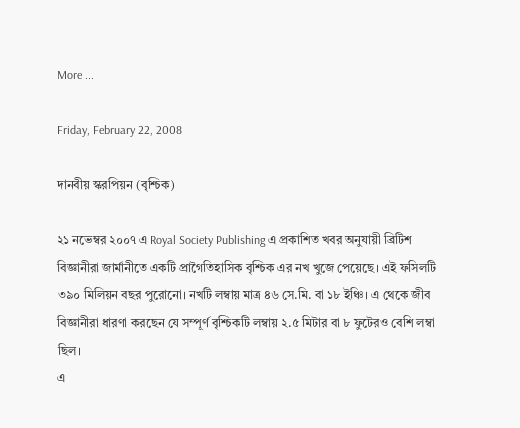More ...

Friday, February 22, 2008

দানবীয় স্করপিয়ন (বৃশ্চিক)

২১ নভেম্বর ২০০৭ এ Royal Society Publishing এ প্রকাশিত খবর অনুযায়ী ব্রিটিশ বিজ্ঞানীরা জার্মানীতে একটি প্রাগৈতিহাসিক বৃশ্চিক এর নখ খুজে পেয়েছে। এই ফসিলটি ৩৯০ মিলিয়ন বছর পুরোনো। নখটি লম্বায় মাত্র ৪৬ সে.মি. বা ১৮ ইঞ্চি। এ থেকে জীব বিজ্ঞানীরা ধারণা করছেন যে সম্পূর্ণ বৃশ্চিকটি লম্বায় ২.৫ মিটার বা ৮ ফুটেরও বেশি লম্বা ছিল।
এ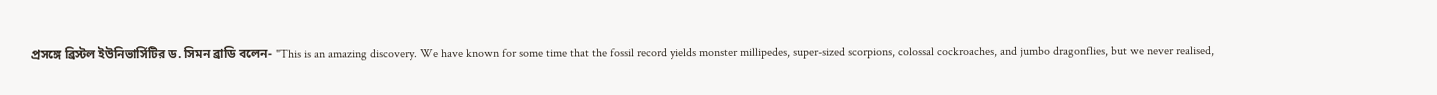প্রসঙ্গে ব্রিস্টল ইউনিভার্সিটির ড. সিমন ব্রাডি বলেন- "This is an amazing discovery. We have known for some time that the fossil record yields monster millipedes, super-sized scorpions, colossal cockroaches, and jumbo dragonflies, but we never realised,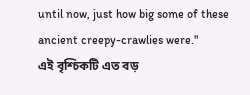until now, just how big some of these ancient creepy-crawlies were."
এই বৃশ্চিকটি এত বড়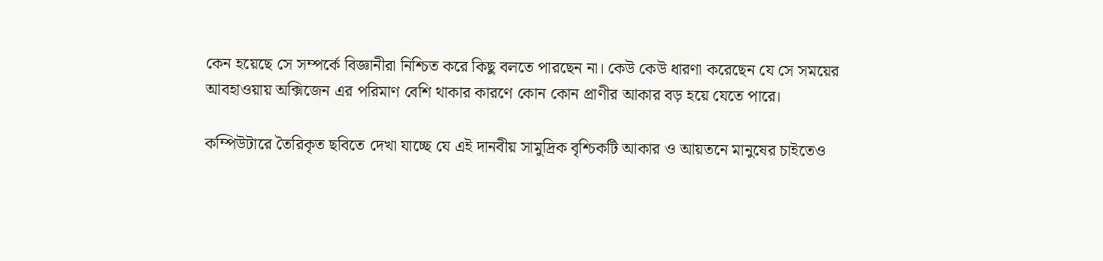কেন হয়েছে সে সম্পর্কে বিজ্ঞানীরা নিশ্চিত করে কিছু বলতে পারছেন না। কেউ কেউ ধারণা করেছেন যে সে সময়ের আবহাওয়ায় অক্সিজেন এর পরিমাণ বেশি থাকার কারণে কোন কোন প্রাণীর আকার বড় হয়ে যেতে পারে।

কম্পিউটারে তৈরিকৃত ছবিতে দেখা যাচ্ছে যে এই দানবীয় সামুদ্রিক বৃশ্চিকটি আকার ও আয়তনে মানুষের চাইতেও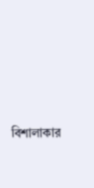বিশালাকার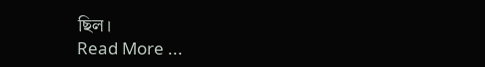ছিল।
Read More ...